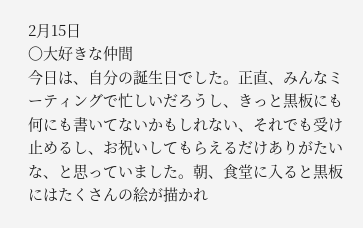2月15日
〇大好きな仲間
今日は、自分の誕生日でした。正直、みんなミーティングで忙しいだろうし、きっと黒板にも何にも書いてないかもしれない、それでも受け止めるし、お祝いしてもらえるだけありがたいな、と思っていました。朝、食堂に入ると黒板にはたくさんの絵が描かれ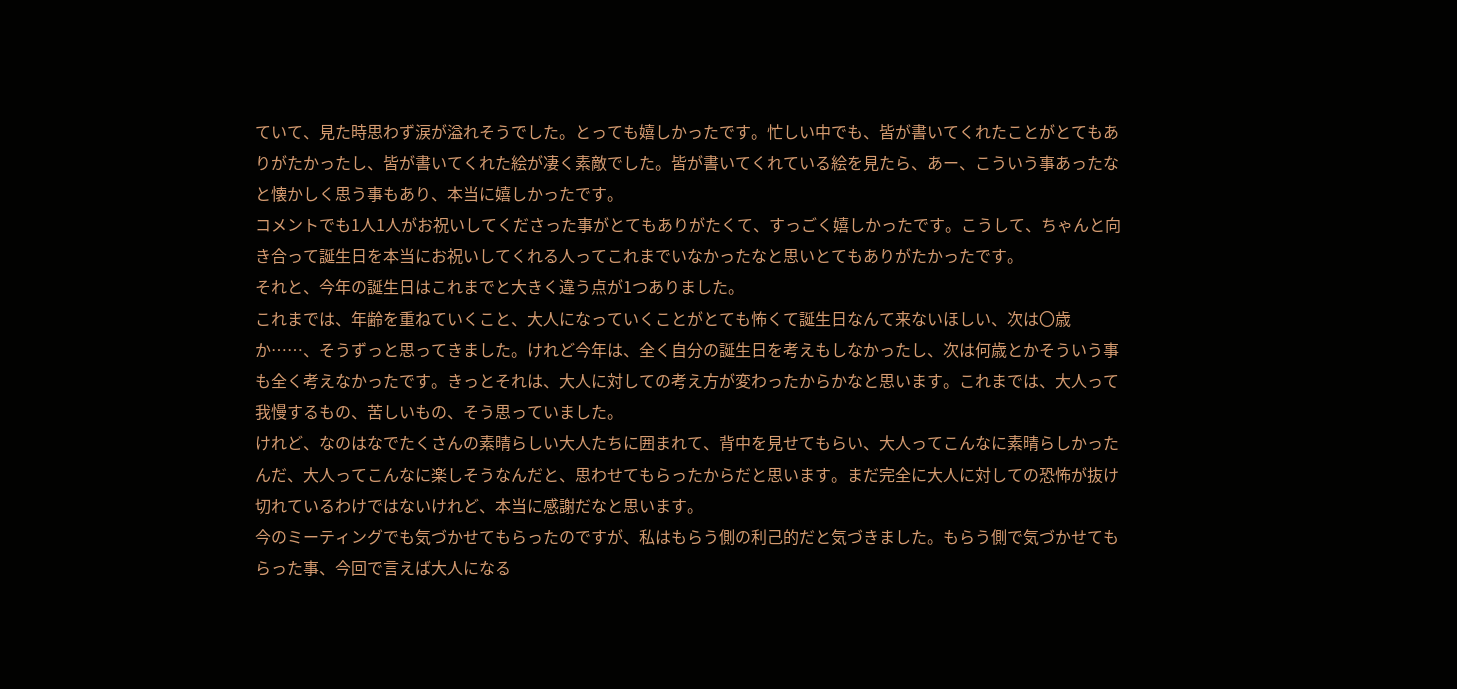ていて、見た時思わず涙が溢れそうでした。とっても嬉しかったです。忙しい中でも、皆が書いてくれたことがとてもありがたかったし、皆が書いてくれた絵が凄く素敵でした。皆が書いてくれている絵を見たら、あー、こういう事あったなと懐かしく思う事もあり、本当に嬉しかったです。
コメントでも1人1人がお祝いしてくださった事がとてもありがたくて、すっごく嬉しかったです。こうして、ちゃんと向き合って誕生日を本当にお祝いしてくれる人ってこれまでいなかったなと思いとてもありがたかったです。
それと、今年の誕生日はこれまでと大きく違う点が1つありました。
これまでは、年齢を重ねていくこと、大人になっていくことがとても怖くて誕生日なんて来ないほしい、次は〇歳か……、そうずっと思ってきました。けれど今年は、全く自分の誕生日を考えもしなかったし、次は何歳とかそういう事も全く考えなかったです。きっとそれは、大人に対しての考え方が変わったからかなと思います。これまでは、大人って我慢するもの、苦しいもの、そう思っていました。
けれど、なのはなでたくさんの素晴らしい大人たちに囲まれて、背中を見せてもらい、大人ってこんなに素晴らしかったんだ、大人ってこんなに楽しそうなんだと、思わせてもらったからだと思います。まだ完全に大人に対しての恐怖が抜け切れているわけではないけれど、本当に感謝だなと思います。
今のミーティングでも気づかせてもらったのですが、私はもらう側の利己的だと気づきました。もらう側で気づかせてもらった事、今回で言えば大人になる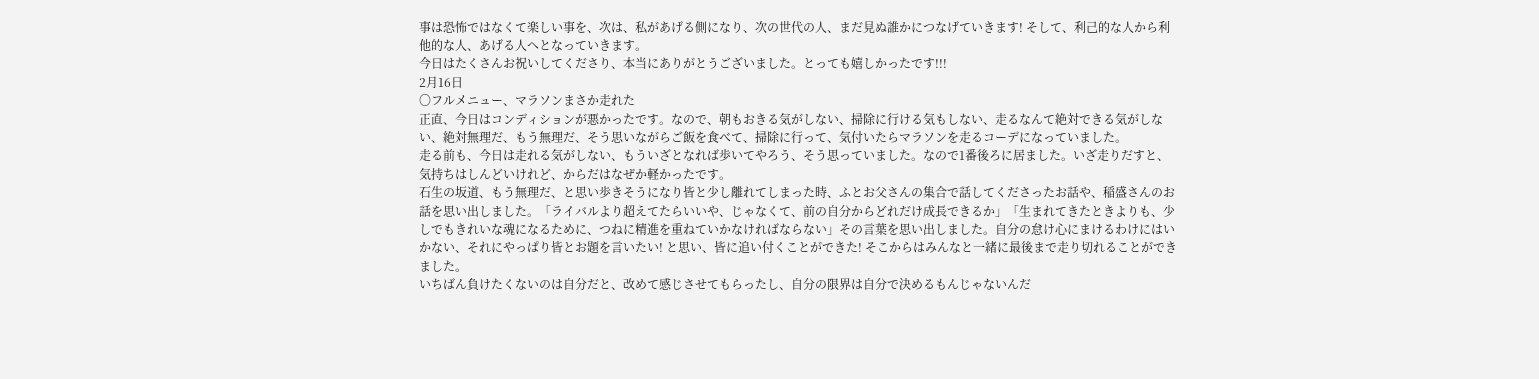事は恐怖ではなくて楽しい事を、次は、私があげる側になり、次の世代の人、まだ見ぬ誰かにつなげていきます! そして、利己的な人から利他的な人、あげる人へとなっていきます。
今日はたくさんお祝いしてくださり、本当にありがとうございました。とっても嬉しかったです!!!
2月16日
〇フルメニュー、マラソンまさか走れた
正直、今日はコンディションが悪かったです。なので、朝もおきる気がしない、掃除に行ける気もしない、走るなんて絶対できる気がしない、絶対無理だ、もう無理だ、そう思いながらご飯を食べて、掃除に行って、気付いたらマラソンを走るコーデになっていました。
走る前も、今日は走れる気がしない、もういざとなれば歩いてやろう、そう思っていました。なので1番後ろに居ました。いざ走りだすと、気持ちはしんどいけれど、からだはなぜか軽かったです。
石生の坂道、もう無理だ、と思い歩きそうになり皆と少し離れてしまった時、ふとお父さんの集合で話してくださったお話や、稲盛さんのお話を思い出しました。「ライバルより超えてたらいいや、じゃなくて、前の自分からどれだけ成長できるか」「生まれてきたときよりも、少しでもきれいな魂になるために、つねに精進を重ねていかなければならない」その言葉を思い出しました。自分の怠け心にまけるわけにはいかない、それにやっぱり皆とお題を言いたい! と思い、皆に追い付くことができた! そこからはみんなと一緒に最後まで走り切れることができました。
いちばん負けたくないのは自分だと、改めて感じさせてもらったし、自分の限界は自分で決めるもんじゃないんだ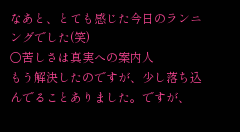なあと、とても感じた今日のランニングでした(笑)
〇苦しさは真実への案内人
もう解決したのですが、少し落ち込んでることありました。ですが、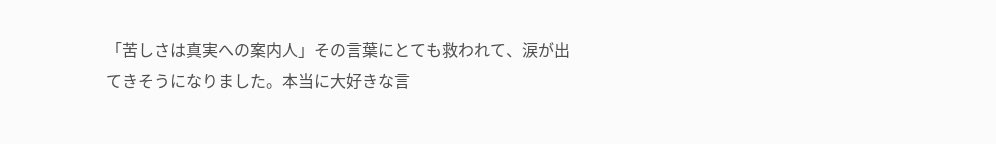「苦しさは真実への案内人」その言葉にとても救われて、涙が出てきそうになりました。本当に大好きな言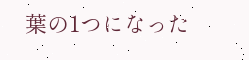葉の1つになった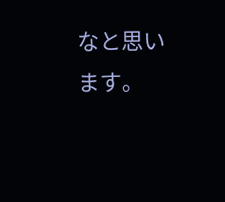なと思います。